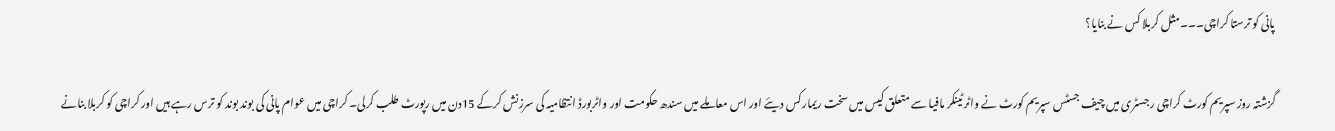پانی کو ترستا کراچی۔۔۔مثل کربلا کس نے بنایا؟

گزشتہ روز سپریم کورٹ کراچی رجسٹری میں چیف جسٹس سپریم کورٹ نے واٹر ٹینکر مافیا سے متعلق کیس میں سخت ریمارکس دیئے اور اس معاملے میں سندھ حکومت اور واٹربورڈ انتظامیہ کی سرزنش کرکے 15دن میں رپورٹ طلب کرلی۔ کراچی میں عوام پانی کی بوند بوند کو ترس رہے ہیں اور کراچی کو کربلا بنانے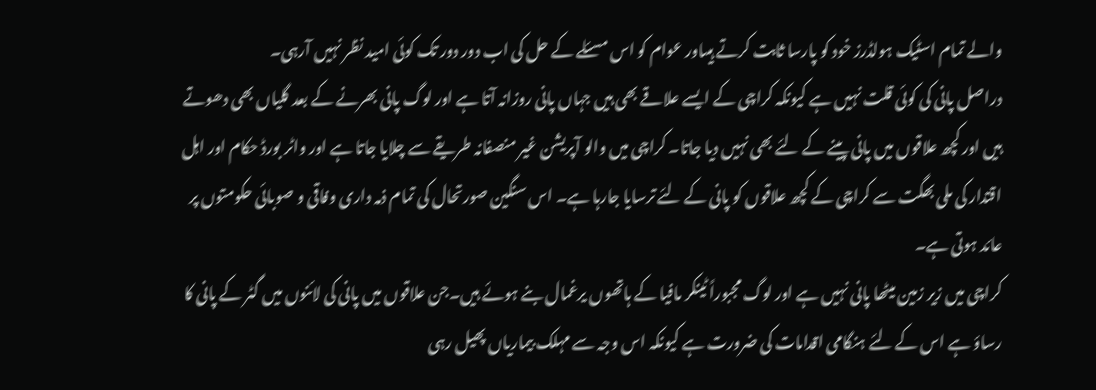والے تمام اسٹیک ہولڈرز خود کو پارسا ثابت کرتے ہیںاور عوام کو اس مسئلے کے حل کی اب دور دور تک کوئی امید نظر نہیں آرہی۔
دراصل پانی کی کوئی قلت نہیں ہے کیونکہ کراچی کے ایسے علاقے بھی ہیں جہاں پانی روزانہ آتا ہے اور لوگ پانی بھرنے کے بعد گلیاں بھی دھوتے ہیں اور کچھ علاقوں میں پانی پینے کے لئے بھی نہیں دیا جاتا۔ کراچی میں والو آپریشن غیر منصفانہ طریقے سے چلایا جاتا ہے اور واٹر بورڈ حکام اور اہل اقتدار کی ملی بھگت سے کراچی کے کچھ علاقوں کو پانی کے لئے ترسایا جارہا ہے۔ اس سنگین صورتحال کی تمام ذمہ داری وفاقی و صوبائی حکومتوں پر عائد ہوتی ہے۔
کراچی میں زیر زمین میٹھا پانی نہیں ہے اور لوگ مجبوراً ٹینکر مافیا کے ہاتھوں یرغمال بنے ہوئے ہیں۔جن علاقوں میں پانی کی لائنوں میں گٹر کے پانی کا رساؤ ہے اس کے لئے ہنگامی اقدامات کی ضرورت ہے کیونکہ اس وجہ سے مہلک بیماریاں پھیل رہی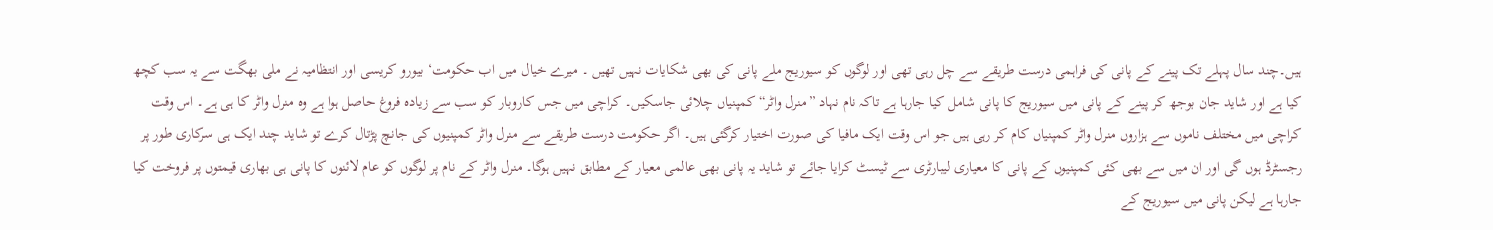ہیں۔چند سال پہلے تک پینے کے پانی کی فراہمی درست طریقے سے چل رہی تھی اور لوگوں کو سیوریج ملے پانی کی بھی شکایات نہیں تھیں ۔ میرے خیال میں اب حکومت‘ بیورو کریسی اور انتظامیہ نے ملی بھگت سے یہ سب کچھ کیا ہے اور شاید جان بوجھ کر پینے کے پانی میں سیوریج کا پانی شامل کیا جارہا ہے تاکہ نام نہاد ”منرل واٹر“ کمپنیاں چلائی جاسکیں۔ کراچی میں جس کاروبار کو سب سے زیادہ فروغ حاصل ہوا ہے وہ منرل واٹر کا ہی ہے۔ اس وقت کراچی میں مختلف ناموں سے ہزاروں منرل واٹر کمپنیاں کام کر رہی ہیں جو اس وقت ایک مافیا کی صورت اختیار کرگئی ہیں۔ اگر حکومت درست طریقے سے منرل واٹر کمپنیوں کی جانچ پڑتال کرے تو شاید چند ایک ہی سرکاری طور پر رجسٹرڈ ہوں گی اور ان میں سے بھی کئی کمپنیوں کے پانی کا معیاری لیبارٹری سے ٹیسٹ کرایا جائے تو شاید یہ پانی بھی عالمی معیار کے مطابق نہیں ہوگا۔ منرل واٹر کے نام پر لوگوں کو عام لائنوں کا پانی ہی بھاری قیمتوں پر فروخت کیا جارہا ہے لیکن پانی میں سیوریج کے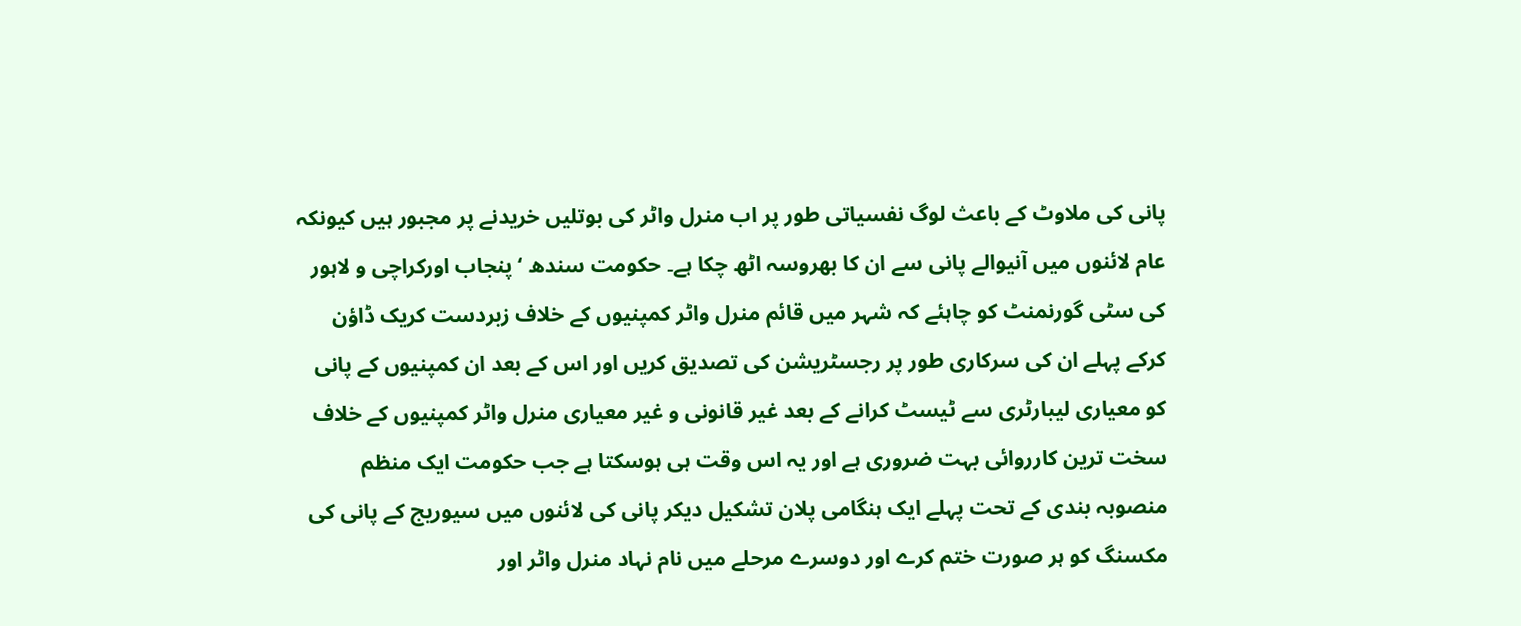پانی کی ملاوٹ کے باعث لوگ نفسیاتی طور پر اب منرل واٹر کی بوتلیں خریدنے پر مجبور ہیں کیونکہ عام لائنوں میں آنیوالے پانی سے ان کا بھروسہ اٹھ چکا ہے۔ حکومت سندھ ‘ پنجاب اورکراچی و لاہور کی سٹی گورنمنٹ کو چاہئے کہ شہر میں قائم منرل واٹر کمپنیوں کے خلاف زبردست کریک ڈاؤن کرکے پہلے ان کی سرکاری طور پر رجسٹریشن کی تصدیق کریں اور اس کے بعد ان کمپنیوں کے پانی کو معیاری لیبارٹری سے ٹیسٹ کرانے کے بعد غیر قانونی و غیر معیاری منرل واٹر کمپنیوں کے خلاف سخت ترین کارروائی بہت ضروری ہے اور یہ اس وقت ہی ہوسکتا ہے جب حکومت ایک منظم منصوبہ بندی کے تحت پہلے ایک ہنگامی پلان تشکیل دیکر پانی کی لائنوں میں سیوریج کے پانی کی مکسنگ کو ہر صورت ختم کرے اور دوسرے مرحلے میں نام نہاد منرل واٹر اور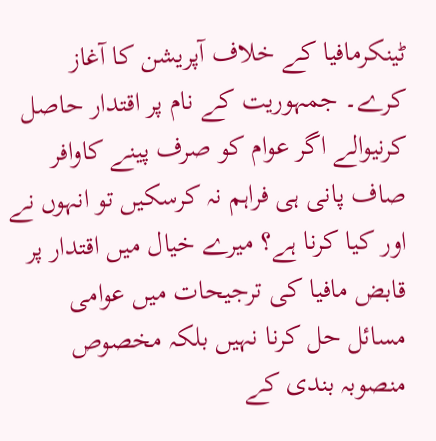ٹینکرمافیا کے خلاف آپریشن کا آغاز کرے۔ جمہوریت کے نام پر اقتدار حاصل کرنیوالے اگر عوام کو صرف پینے کاوافر صاف پانی ہی فراہم نہ کرسکیں تو انہوں نے اور کیا کرنا ہے؟ میرے خیال میں اقتدار پر قابض مافیا کی ترجیحات میں عوامی مسائل حل کرنا نہیں بلکہ مخصوص منصوبہ بندی کے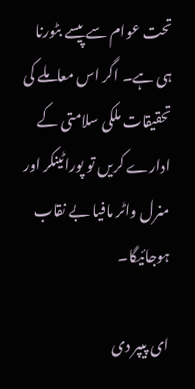تحت عوام سے پیسے بٹورنا ہی ہے۔ اگر اس معاملے کی تحقیقات ملکی سلامتی کے ادارے کریں تو پوراٹینکر اور منرل واٹر مافیا بے نقاب ہوجائیگا۔

ای پیپر دی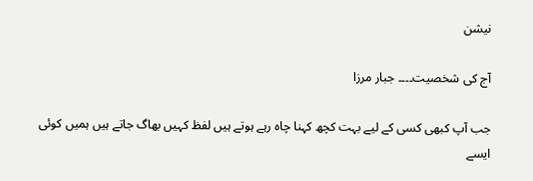نیشن

آج کی شخصیت۔۔۔۔ جبار مرزا

جب آپ کبھی کسی کے لیے بہت کچھ کہنا چاہ رہے ہوتے ہیں لفظ کہیں بھاگ جاتے ہیں ہمیں کوئی ایسے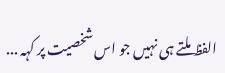الفظ ملتے ہی نہیں جو اس شخصیت پر کہہ ...